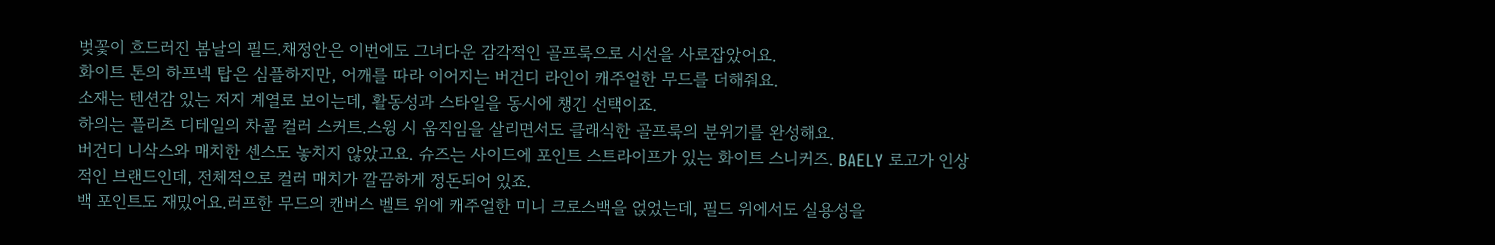벚꽃이 흐드러진 봄날의 필드.채정안은 이번에도 그녀다운 감각적인 골프룩으로 시선을 사로잡았어요.
화이트 톤의 하프넥 탑은 심플하지만, 어깨를 따라 이어지는 버건디 라인이 캐주얼한 무드를 더해줘요.
소재는 텐션감 있는 저지 계열로 보이는데, 활동성과 스타일을 동시에 챙긴 선택이죠.
하의는 플리츠 디테일의 차콜 컬러 스커트.스윙 시 움직임을 살리면서도 클래식한 골프룩의 분위기를 완성해요.
버건디 니삭스와 매치한 센스도 놓치지 않았고요. 슈즈는 사이드에 포인트 스트라이프가 있는 화이트 스니커즈. BAELY 로고가 인상적인 브랜드인데, 전체적으로 컬러 매치가 깔끔하게 정돈되어 있죠.
백 포인트도 재밌어요.러프한 무드의 캔버스 벨트 위에 캐주얼한 미니 크로스백을 얹었는데, 필드 위에서도 실용성을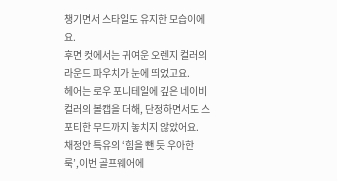챙기면서 스타일도 유지한 모습이에요.
후면 컷에서는 귀여운 오렌지 컬러의 라운드 파우치가 눈에 띄었고요.
헤어는 로우 포니테일에 깊은 네이비 컬러의 볼캡을 더해, 단정하면서도 스포티한 무드까지 놓치지 않았어요.
채정안 특유의 ‘힘을 뺀 듯 우아한 룩’,이번 골프웨어에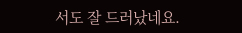서도 잘 드러났네요.